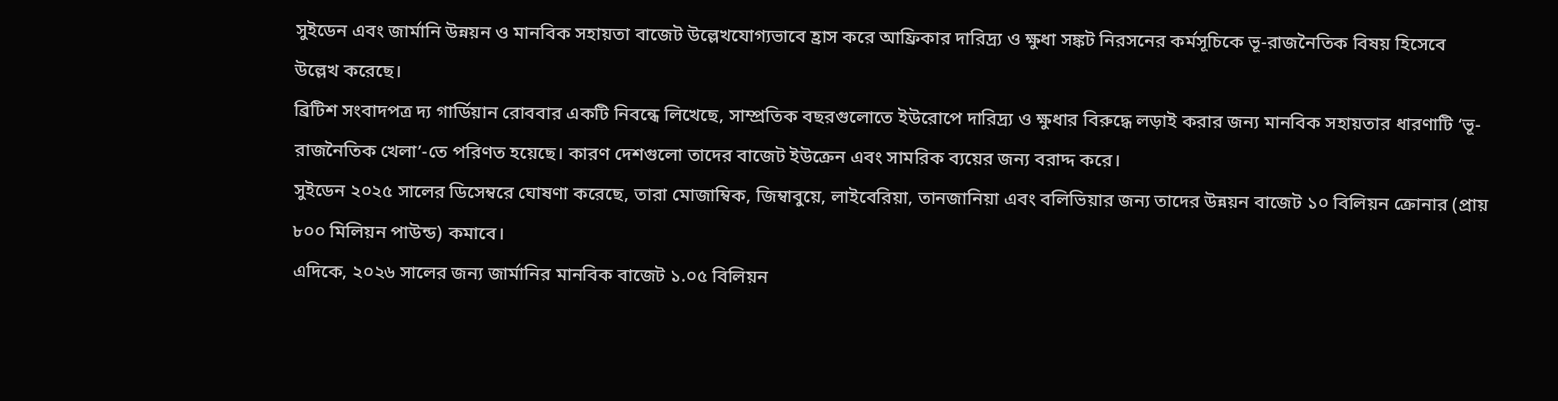সুইডেন এবং জার্মানি উন্নয়ন ও মানবিক সহায়তা বাজেট উল্লেখযোগ্যভাবে হ্রাস করে আফ্রিকার দারিদ্র্য ও ক্ষুধা সঙ্কট নিরসনের কর্মসূচিকে ভূ-রাজনৈতিক বিষয় হিসেবে উল্লেখ করেছে।
ব্রিটিশ সংবাদপত্র দ্য গার্ডিয়ান রোববার একটি নিবন্ধে লিখেছে, সাম্প্রতিক বছরগুলোতে ইউরোপে দারিদ্র্য ও ক্ষুধার বিরুদ্ধে লড়াই করার জন্য মানবিক সহায়তার ধারণাটি ‘ভূ-রাজনৈতিক খেলা’-তে পরিণত হয়েছে। কারণ দেশগুলো তাদের বাজেট ইউক্রেন এবং সামরিক ব্যয়ের জন্য বরাদ্দ করে।
সুইডেন ২০২৫ সালের ডিসেম্বরে ঘোষণা করেছে, তারা মোজাম্বিক, জিম্বাবুয়ে, লাইবেরিয়া, তানজানিয়া এবং বলিভিয়ার জন্য তাদের উন্নয়ন বাজেট ১০ বিলিয়ন ক্রোনার (প্রায় ৮০০ মিলিয়ন পাউন্ড) কমাবে।
এদিকে, ২০২৬ সালের জন্য জার্মানির মানবিক বাজেট ১.০৫ বিলিয়ন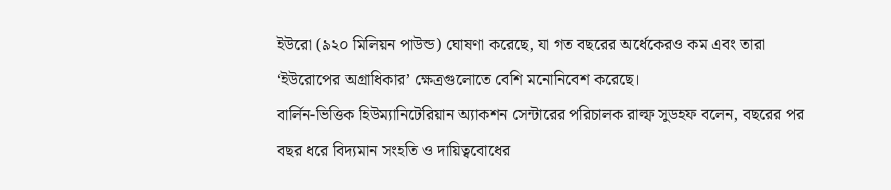ইউরো (৯২০ মিলিয়ন পাউন্ড) ঘোষণা করেছে, যা গত বছরের অর্ধেকেরও কম এবং তারা ‘ইউরোপের অগ্রাধিকার’ ক্ষেত্রগুলোতে বেশি মনোনিবেশ করেছে।
বার্লিন-ভিত্তিক হিউম্যানিটেরিয়ান অ্যাকশন সেন্টারের পরিচালক রাল্ফ সুডহফ বলেন, বছরের পর বছর ধরে বিদ্যমান সংহতি ও দায়িত্ববোধের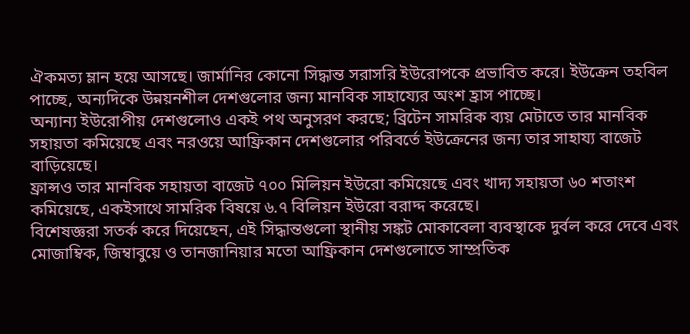ঐকমত্য ম্লান হয়ে আসছে। জার্মানির কোনো সিদ্ধান্ত সরাসরি ইউরোপকে প্রভাবিত করে। ইউক্রেন তহবিল পাচ্ছে, অন্যদিকে উন্নয়নশীল দেশগুলোর জন্য মানবিক সাহায্যের অংশ হ্রাস পাচ্ছে।
অন্যান্য ইউরোপীয় দেশগুলোও একই পথ অনুসরণ করছে; ব্রিটেন সামরিক ব্যয় মেটাতে তার মানবিক সহায়তা কমিয়েছে এবং নরওয়ে আফ্রিকান দেশগুলোর পরিবর্তে ইউক্রেনের জন্য তার সাহায্য বাজেট বাড়িয়েছে।
ফ্রান্সও তার মানবিক সহায়তা বাজেট ৭০০ মিলিয়ন ইউরো কমিয়েছে এবং খাদ্য সহায়তা ৬০ শতাংশ কমিয়েছে, একইসাথে সামরিক বিষয়ে ৬.৭ বিলিয়ন ইউরো বরাদ্দ করেছে।
বিশেষজ্ঞরা সতর্ক করে দিয়েছেন, এই সিদ্ধান্তগুলো স্থানীয় সঙ্কট মোকাবেলা ব্যবস্থাকে দুর্বল করে দেবে এবং মোজাম্বিক, জিম্বাবুয়ে ও তানজানিয়ার মতো আফ্রিকান দেশগুলোতে সাম্প্রতিক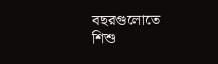বছরগুলোতে শিশু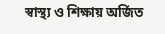স্বাস্থ্য ও শিক্ষায় অর্জিত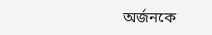অর্জনকে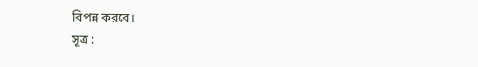বিপন্ন করবে।
সূত্র :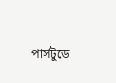পার্সটুডে